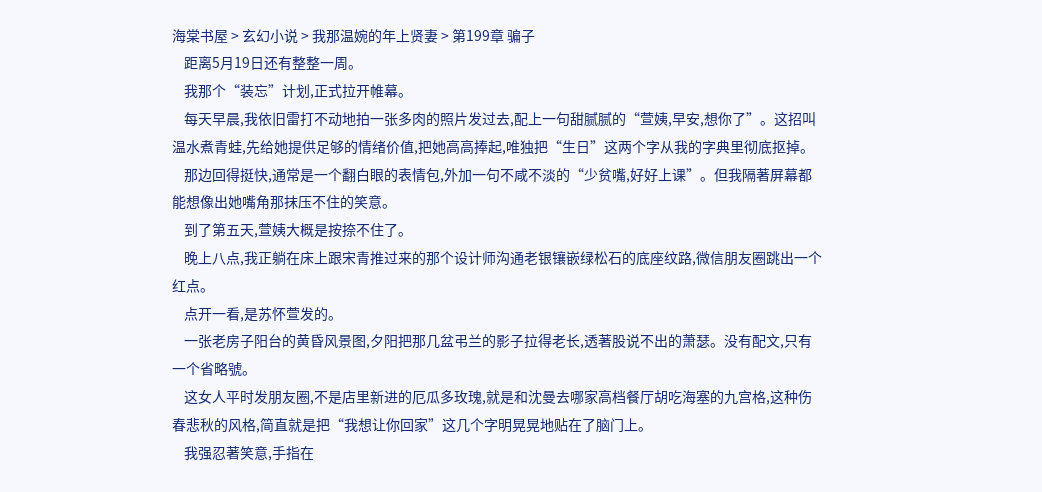海棠书屋 > 玄幻小说 > 我那温婉的年上贤妻 > 第199章 骗子
    距离5月19日还有整整一周。
    我那个“装忘”计划,正式拉开帷幕。
    每天早晨,我依旧雷打不动地拍一张多肉的照片发过去,配上一句甜腻腻的“萱姨,早安,想你了”。这招叫温水煮青蛙,先给她提供足够的情绪价值,把她高高捧起,唯独把“生日”这两个字从我的字典里彻底抠掉。
    那边回得挺快,通常是一个翻白眼的表情包,外加一句不咸不淡的“少贫嘴,好好上课”。但我隔著屏幕都能想像出她嘴角那抹压不住的笑意。
    到了第五天,萱姨大概是按捺不住了。
    晚上八点,我正躺在床上跟宋青推过来的那个设计师沟通老银镶嵌绿松石的底座纹路,微信朋友圈跳出一个红点。
    点开一看,是苏怀萱发的。
    一张老房子阳台的黄昏风景图,夕阳把那几盆弔兰的影子拉得老长,透著股说不出的萧瑟。没有配文,只有一个省略號。
    这女人平时发朋友圈,不是店里新进的厄瓜多玫瑰,就是和沈曼去哪家高档餐厅胡吃海塞的九宫格,这种伤春悲秋的风格,简直就是把“我想让你回家”这几个字明晃晃地贴在了脑门上。
    我强忍著笑意,手指在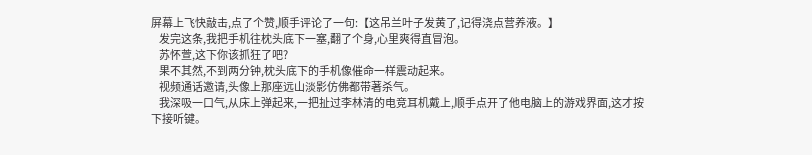屏幕上飞快敲击,点了个赞,顺手评论了一句:【这吊兰叶子发黄了,记得浇点营养液。】
    发完这条,我把手机往枕头底下一塞,翻了个身,心里爽得直冒泡。
    苏怀萱,这下你该抓狂了吧?
    果不其然,不到两分钟,枕头底下的手机像催命一样震动起来。
    视频通话邀请,头像上那座远山淡影仿佛都带著杀气。
    我深吸一口气,从床上弹起来,一把扯过李林清的电竞耳机戴上,顺手点开了他电脑上的游戏界面,这才按下接听键。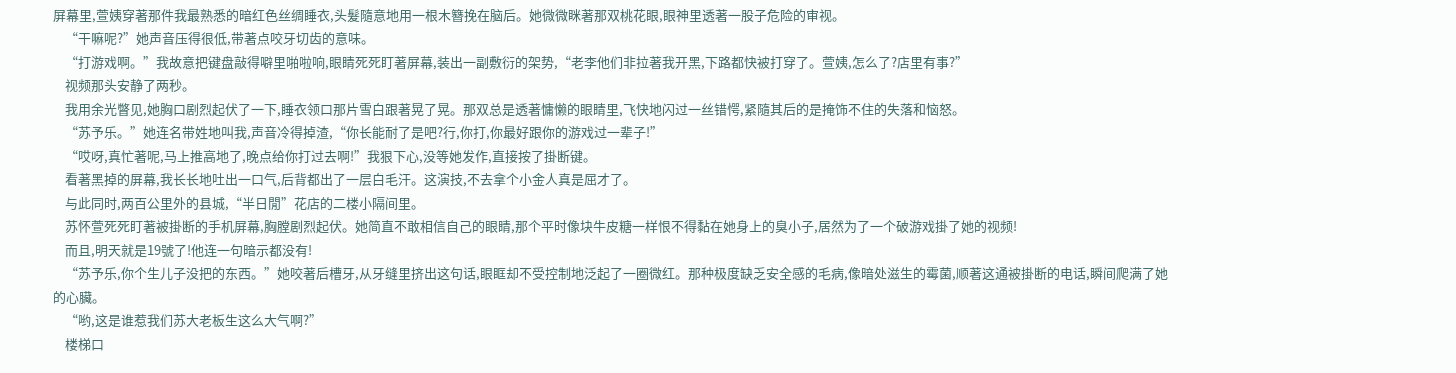屏幕里,萱姨穿著那件我最熟悉的暗红色丝绸睡衣,头髮隨意地用一根木簪挽在脑后。她微微眯著那双桃花眼,眼神里透著一股子危险的审视。
    “干嘛呢?”她声音压得很低,带著点咬牙切齿的意味。
    “打游戏啊。”我故意把键盘敲得噼里啪啦响,眼睛死死盯著屏幕,装出一副敷衍的架势,“老李他们非拉著我开黑,下路都快被打穿了。萱姨,怎么了?店里有事?”
    视频那头安静了两秒。
    我用余光瞥见,她胸口剧烈起伏了一下,睡衣领口那片雪白跟著晃了晃。那双总是透著慵懒的眼睛里,飞快地闪过一丝错愕,紧隨其后的是掩饰不住的失落和恼怒。
    “苏予乐。”她连名带姓地叫我,声音冷得掉渣,“你长能耐了是吧?行,你打,你最好跟你的游戏过一辈子!”
    “哎呀,真忙著呢,马上推高地了,晚点给你打过去啊!”我狠下心,没等她发作,直接按了掛断键。
    看著黑掉的屏幕,我长长地吐出一口气,后背都出了一层白毛汗。这演技,不去拿个小金人真是屈才了。
    与此同时,两百公里外的县城,“半日閒”花店的二楼小隔间里。
    苏怀萱死死盯著被掛断的手机屏幕,胸膛剧烈起伏。她简直不敢相信自己的眼睛,那个平时像块牛皮糖一样恨不得黏在她身上的臭小子,居然为了一个破游戏掛了她的视频!
    而且,明天就是19號了!他连一句暗示都没有!
    “苏予乐,你个生儿子没把的东西。”她咬著后槽牙,从牙缝里挤出这句话,眼眶却不受控制地泛起了一圈微红。那种极度缺乏安全感的毛病,像暗处滋生的霉菌,顺著这通被掛断的电话,瞬间爬满了她的心臟。
    “哟,这是谁惹我们苏大老板生这么大气啊?”
    楼梯口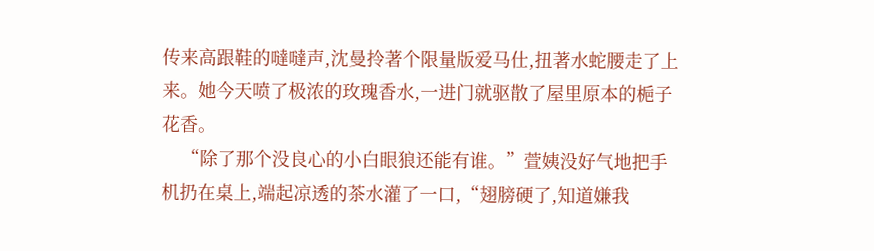传来高跟鞋的噠噠声,沈曼拎著个限量版爱马仕,扭著水蛇腰走了上来。她今天喷了极浓的玫瑰香水,一进门就驱散了屋里原本的梔子花香。
    “除了那个没良心的小白眼狼还能有谁。”萱姨没好气地把手机扔在桌上,端起凉透的茶水灌了一口,“翅膀硬了,知道嫌我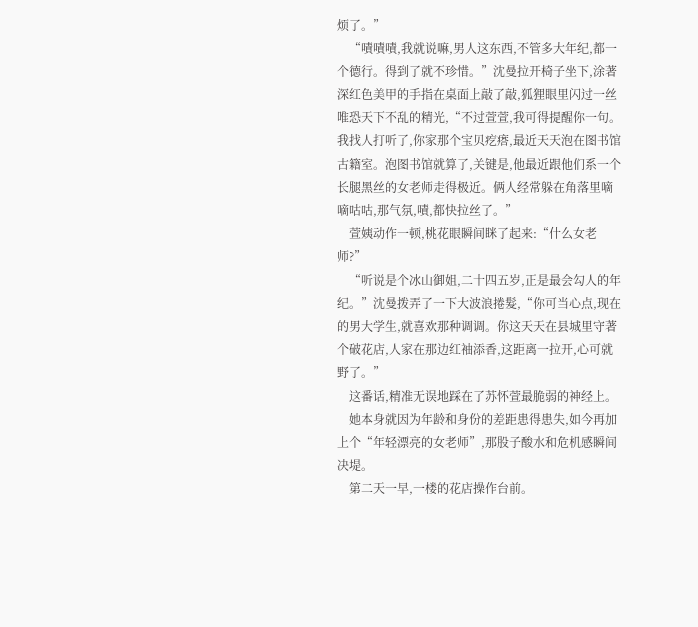烦了。”
    “嘖嘖嘖,我就说嘛,男人这东西,不管多大年纪,都一个德行。得到了就不珍惜。”沈曼拉开椅子坐下,涂著深红色美甲的手指在桌面上敲了敲,狐狸眼里闪过一丝唯恐天下不乱的精光,“不过萱萱,我可得提醒你一句。我找人打听了,你家那个宝贝疙瘩,最近天天泡在图书馆古籍室。泡图书馆就算了,关键是,他最近跟他们系一个长腿黑丝的女老师走得极近。俩人经常躲在角落里嘀嘀咕咕,那气氛,嘖,都快拉丝了。”
    萱姨动作一顿,桃花眼瞬间眯了起来:“什么女老师?”
    “听说是个冰山御姐,二十四五岁,正是最会勾人的年纪。”沈曼拨弄了一下大波浪捲髮,“你可当心点,现在的男大学生,就喜欢那种调调。你这天天在县城里守著个破花店,人家在那边红袖添香,这距离一拉开,心可就野了。”
    这番话,精准无误地踩在了苏怀萱最脆弱的神经上。
    她本身就因为年龄和身份的差距患得患失,如今再加上个“年轻漂亮的女老师”,那股子酸水和危机感瞬间决堤。
    第二天一早,一楼的花店操作台前。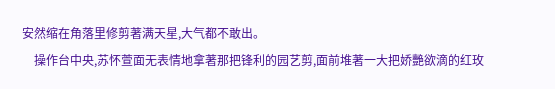安然缩在角落里修剪著满天星,大气都不敢出。
    操作台中央,苏怀萱面无表情地拿著那把锋利的园艺剪,面前堆著一大把娇艷欲滴的红玫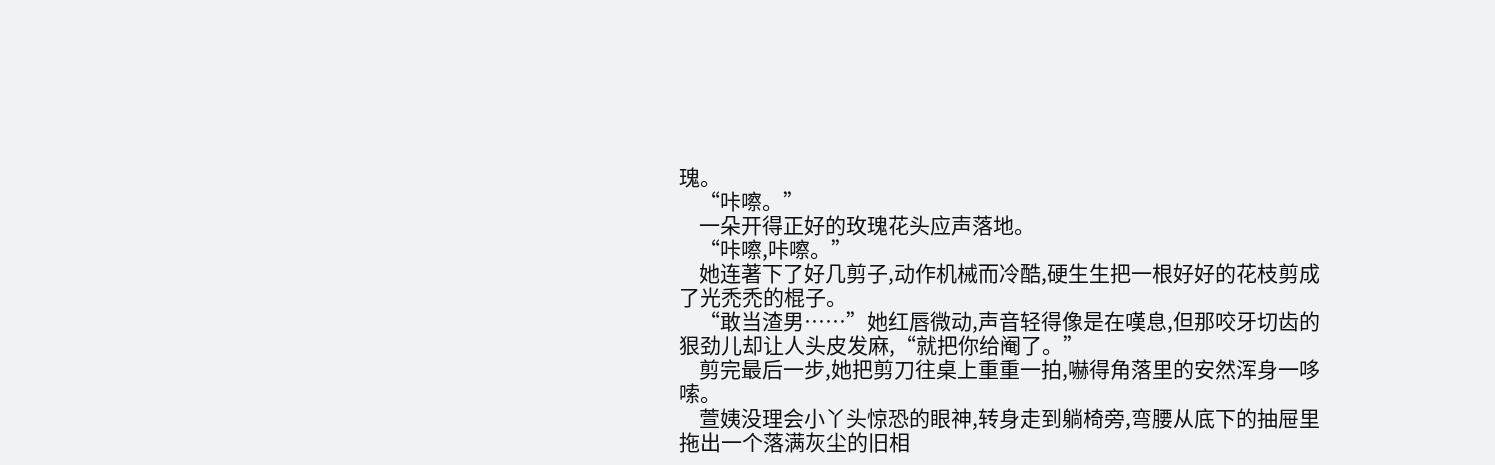瑰。
    “咔嚓。”
    一朵开得正好的玫瑰花头应声落地。
    “咔嚓,咔嚓。”
    她连著下了好几剪子,动作机械而冷酷,硬生生把一根好好的花枝剪成了光禿禿的棍子。
    “敢当渣男……”她红唇微动,声音轻得像是在嘆息,但那咬牙切齿的狠劲儿却让人头皮发麻,“就把你给阉了。”
    剪完最后一步,她把剪刀往桌上重重一拍,嚇得角落里的安然浑身一哆嗦。
    萱姨没理会小丫头惊恐的眼神,转身走到躺椅旁,弯腰从底下的抽屉里拖出一个落满灰尘的旧相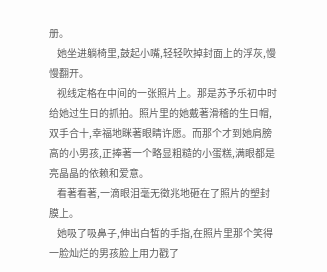册。
    她坐进躺椅里,鼓起小嘴,轻轻吹掉封面上的浮灰,慢慢翻开。
    视线定格在中间的一张照片上。那是苏予乐初中时给她过生日的抓拍。照片里的她戴著滑稽的生日帽,双手合十,幸福地眯著眼睛许愿。而那个才到她肩膀高的小男孩,正捧著一个略显粗糙的小蛋糕,满眼都是亮晶晶的依赖和爱意。
    看著看著,一滴眼泪毫无徵兆地砸在了照片的塑封膜上。
    她吸了吸鼻子,伸出白皙的手指,在照片里那个笑得一脸灿烂的男孩脸上用力戳了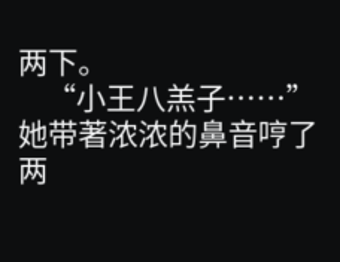两下。
    “小王八羔子……”她带著浓浓的鼻音哼了两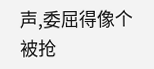声,委屈得像个被抢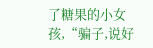了糖果的小女孩,“骗子,说好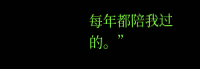每年都陪我过的。”